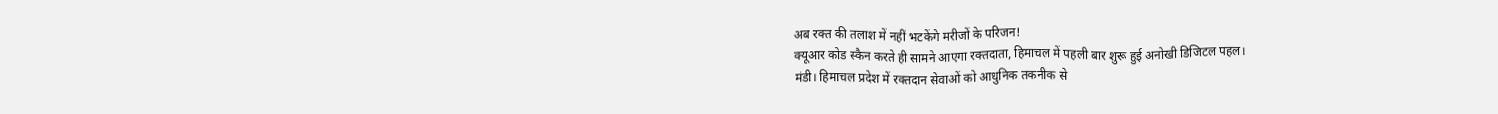अब रक्त की तलाश में नहीं भटकेंगे मरीजों के परिजन!
क्यूआर कोड स्कैन करते ही सामने आएगा रक्तदाता, हिमाचल में पहली बार शुरू हुई अनोखी डिजिटल पहल।
मंडी। हिमाचल प्रदेश में रक्तदान सेवाओं को आधुनिक तकनीक से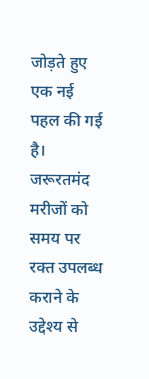जोड़ते हुए एक नई पहल की गई है। जरूरतमंद मरीजों को समय पर रक्त उपलब्ध कराने के उद्देश्य से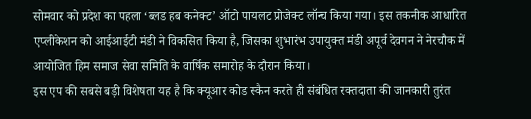सोमवार को प्रदेश का पहला ‘ब्लड हब कनेक्ट’ ऑटो पायलट प्रोजेक्ट लॉन्च किया गया। इस तकनीक आधारित एप्लीकेशन को आईआईटी मंडी ने विकसित किया है, जिसका शुभारंभ उपायुक्त मंडी अपूर्व देवगन ने नेरचौक में आयोजित हिम समाज सेवा समिति के वार्षिक समारोह के दौरान किया।
इस एप की सबसे बड़ी विशेषता यह है कि क्यूआर कोड स्कैन करते ही संबंधित रक्तदाता की जानकारी तुरंत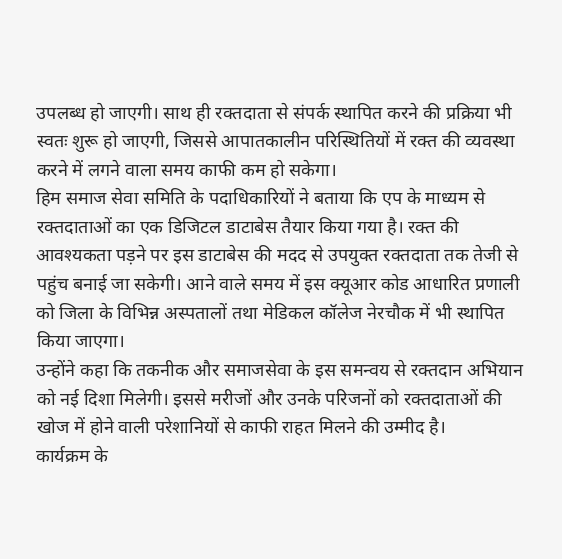उपलब्ध हो जाएगी। साथ ही रक्तदाता से संपर्क स्थापित करने की प्रक्रिया भी स्वतः शुरू हो जाएगी, जिससे आपातकालीन परिस्थितियों में रक्त की व्यवस्था करने में लगने वाला समय काफी कम हो सकेगा।
हिम समाज सेवा समिति के पदाधिकारियों ने बताया कि एप के माध्यम से रक्तदाताओं का एक डिजिटल डाटाबेस तैयार किया गया है। रक्त की आवश्यकता पड़ने पर इस डाटाबेस की मदद से उपयुक्त रक्तदाता तक तेजी से पहुंच बनाई जा सकेगी। आने वाले समय में इस क्यूआर कोड आधारित प्रणाली को जिला के विभिन्न अस्पतालों तथा मेडिकल कॉलेज नेरचौक में भी स्थापित किया जाएगा।
उन्होंने कहा कि तकनीक और समाजसेवा के इस समन्वय से रक्तदान अभियान को नई दिशा मिलेगी। इससे मरीजों और उनके परिजनों को रक्तदाताओं की खोज में होने वाली परेशानियों से काफी राहत मिलने की उम्मीद है।
कार्यक्रम के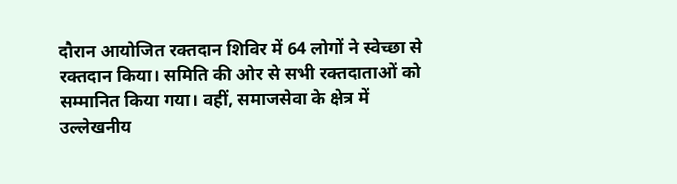दौरान आयोजित रक्तदान शिविर में 64 लोगों ने स्वेच्छा से रक्तदान किया। समिति की ओर से सभी रक्तदाताओं को सम्मानित किया गया। वहीं, समाजसेवा के क्षेत्र में उल्लेखनीय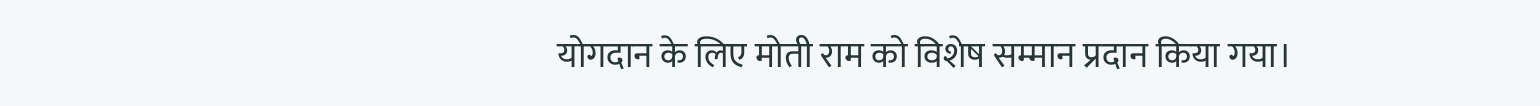योगदान के लिए मोती राम को विशेष सम्मान प्रदान किया गया।